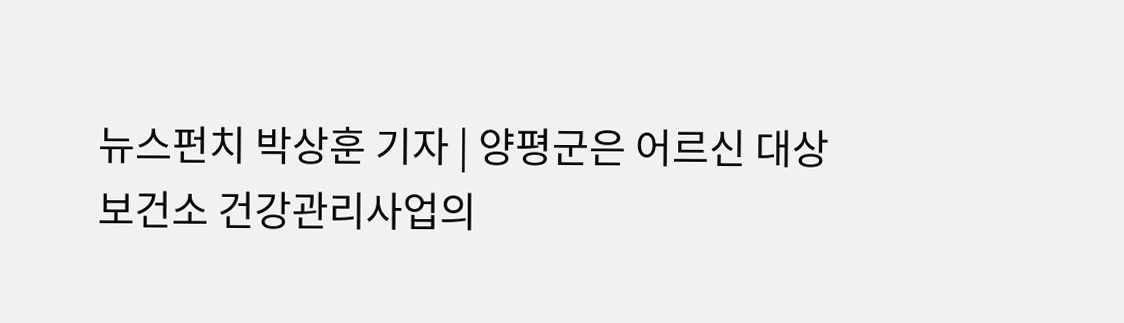뉴스펀치 박상훈 기자 | 양평군은 어르신 대상 보건소 건강관리사업의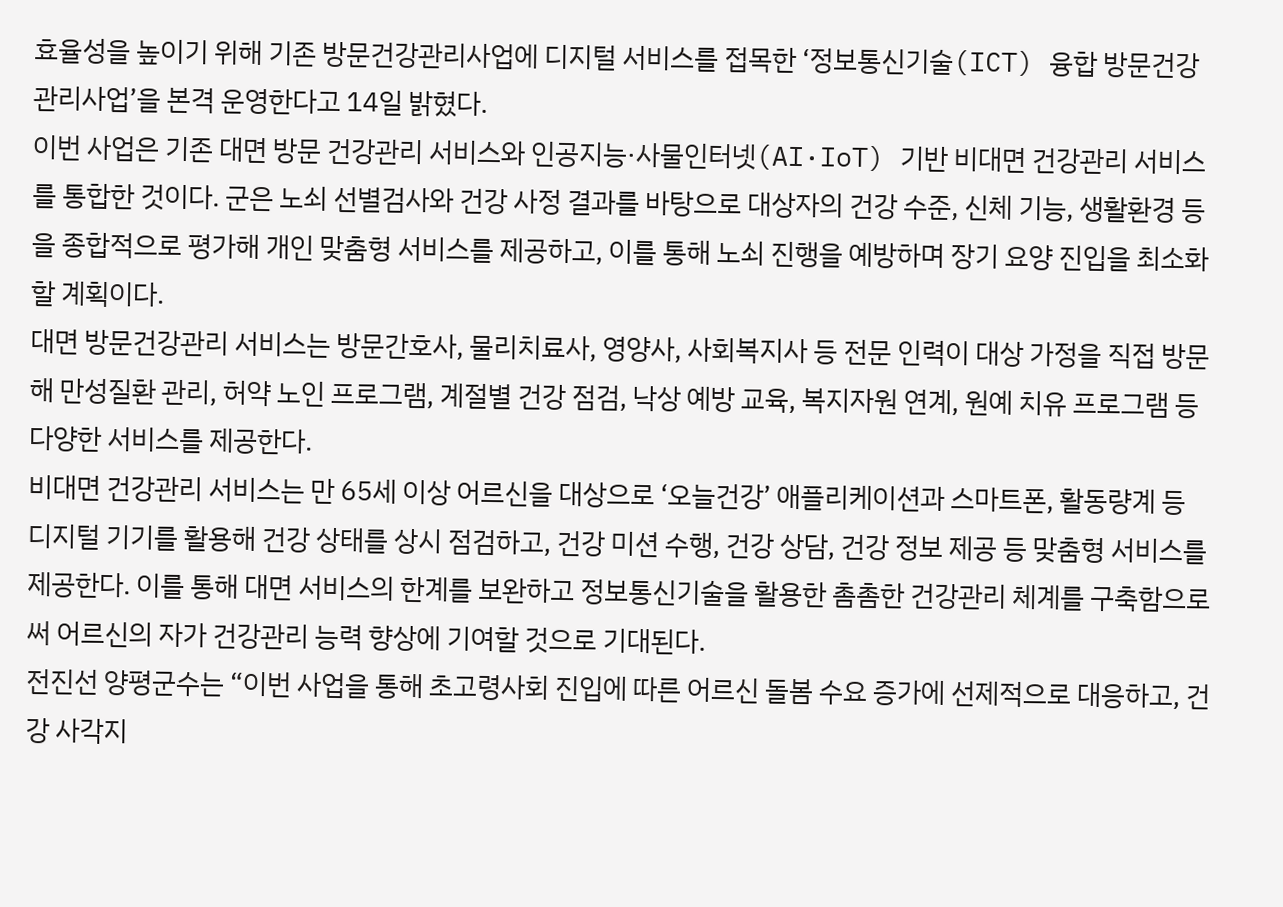효율성을 높이기 위해 기존 방문건강관리사업에 디지털 서비스를 접목한 ‘정보통신기술(ICT) 융합 방문건강관리사업’을 본격 운영한다고 14일 밝혔다.
이번 사업은 기존 대면 방문 건강관리 서비스와 인공지능·사물인터넷(AI·IoT) 기반 비대면 건강관리 서비스를 통합한 것이다. 군은 노쇠 선별검사와 건강 사정 결과를 바탕으로 대상자의 건강 수준, 신체 기능, 생활환경 등을 종합적으로 평가해 개인 맞춤형 서비스를 제공하고, 이를 통해 노쇠 진행을 예방하며 장기 요양 진입을 최소화할 계획이다.
대면 방문건강관리 서비스는 방문간호사, 물리치료사, 영양사, 사회복지사 등 전문 인력이 대상 가정을 직접 방문해 만성질환 관리, 허약 노인 프로그램, 계절별 건강 점검, 낙상 예방 교육, 복지자원 연계, 원예 치유 프로그램 등 다양한 서비스를 제공한다.
비대면 건강관리 서비스는 만 65세 이상 어르신을 대상으로 ‘오늘건강’ 애플리케이션과 스마트폰, 활동량계 등 디지털 기기를 활용해 건강 상태를 상시 점검하고, 건강 미션 수행, 건강 상담, 건강 정보 제공 등 맞춤형 서비스를 제공한다. 이를 통해 대면 서비스의 한계를 보완하고 정보통신기술을 활용한 촘촘한 건강관리 체계를 구축함으로써 어르신의 자가 건강관리 능력 향상에 기여할 것으로 기대된다.
전진선 양평군수는 “이번 사업을 통해 초고령사회 진입에 따른 어르신 돌봄 수요 증가에 선제적으로 대응하고, 건강 사각지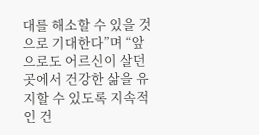대를 해소할 수 있을 것으로 기대한다”며 “앞으로도 어르신이 살던 곳에서 건강한 삶을 유지할 수 있도록 지속적인 건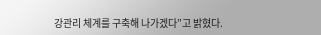강관리 체계를 구축해 나가겠다”고 밝혔다.